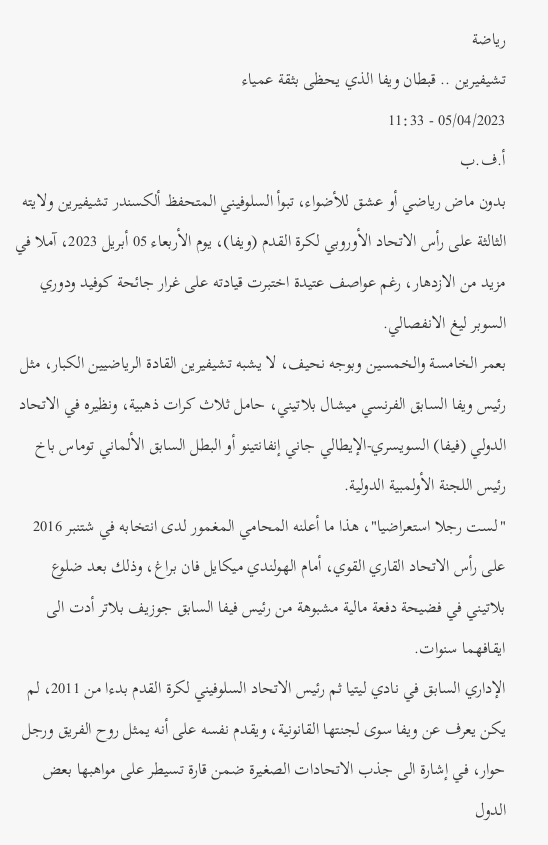رياضة
تشيفيرين .. قبطان ويفا الذي يحظى بثقة عمياء
05/04/2023 - 11:33
أ.ف.ب
بدون ماض رياضي أو عشق للأضواء، تبوأ السلوفيني المتحفظ ألكسندر تشيفيرين ولايته الثالثة على رأس الاتحاد الأوروبي لكرة القدم (ويفا)، يوم الأربعاء 05 أبريل 2023، آملا في مزيد من الازدهار، رغم عواصف عتيدة اختبرت قيادته على غرار جائحة كوفيد ودوري السوبر ليغ الانفصالي.
بعمر الخامسة والخمسين وبوجه نحيف، لا يشبه تشيفيرين القادة الرياضيين الكبار، مثل رئيس ويفا السابق الفرنسي ميشال بلاتيني، حامل ثلاث كرات ذهبية، ونظيره في الاتحاد الدولي (فيفا) السويسري-الإيطالي جاني إنفانتينو أو البطل السابق الألماني توماس باخ رئيس اللجنة الأولمبية الدولية.
"لست رجلا استعراضيا"، هذا ما أعلنه المحامي المغمور لدى انتخابه في شتنبر 2016 على رأس الاتحاد القاري القوي، أمام الهولندي ميكايل فان براغ، وذلك بعد ضلوع بلاتيني في فضيحة دفعة مالية مشبوهة من رئيس فيفا السابق جوزيف بلاتر أدت الى ايقافهما سنوات.
الإداري السابق في نادي ليتيا ثم رئيس الاتحاد السلوفيني لكرة القدم بدءا من 2011، لم يكن يعرف عن ويفا سوى لجنتها القانونية، ويقدم نفسه على أنه يمثل روح الفريق ورجل حوار، في إشارة الى جذب الاتحادات الصغيرة ضمن قارة تسيطر على مواهبها بعض الدول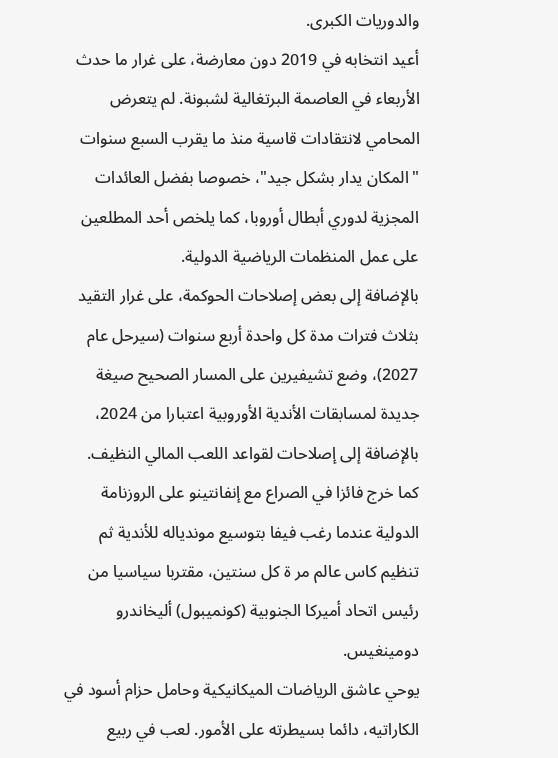والدوريات الكبرى.
أعيد انتخابه في 2019 دون معارضة، على غرار ما حدث الأربعاء في العاصمة البرتغالية لشبونة. لم يتعرض المحامي لانتقادات قاسية منذ ما يقرب السبع سنوات "المكان يدار بشكل جيد"، خصوصا بفضل العائدات المجزية لدوري أبطال أوروبا، كما يلخص أحد المطلعين على عمل المنظمات الرياضية الدولية.
بالإضافة إلى بعض إصلاحات الحوكمة، على غرار التقيد بثلاث فترات مدة كل واحدة أربع سنوات (سيرحل عام 2027)، وضع تشيفيرين على المسار الصحيح صيغة جديدة لمسابقات الأندية الأوروبية اعتبارا من 2024، بالإضافة إلى إصلاحات لقواعد اللعب المالي النظيف.
كما خرج فائزا في الصراع مع إنفانتينو على الروزنامة الدولية عندما رغب فيفا بتوسيع موندياله للأندية ثم تنظيم كاس عالم مر ة كل سنتين، مقتربا سياسيا من رئيس اتحاد أميركا الجنوبية (كونميبول) أليخاندرو دومينغيس.
يوحي عاشق الرياضات الميكانيكية وحامل حزام أسود في الكاراتيه، دائما بسيطرته على الأمور. لعب في ربيع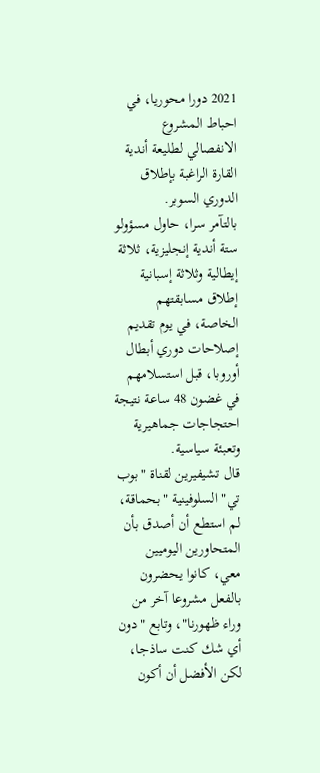2021 دورا محوريا، في احباط المشروع الانفصالي لطليعة أندية القارة الراغبة بإطلاق الدوري السوبر.
بالتآمر سرا، حاول مسؤولو ستة أندية إنجليزية، ثلاثة إيطالية وثلاثة إسبانية إطلاق مسابقتهم الخاصة، في يوم تقديم إصلاحات دوري أبطال أوروبا، قبل استسلامهم في غضون 48 ساعة نتيجة احتجاجات جماهيرية وتعبئة سياسية.
قال تشيفيرين لقناة "بوب تي" السلوفينية "بحماقة، لم استطع أن أصدق بأن المتحاورين اليوميين معي، كانوا يحضرون بالفعل مشروعا آخر من وراء ظهورنا"، وتابع "دون أي شك كنت ساذجا، لكن الأفضل أن أكون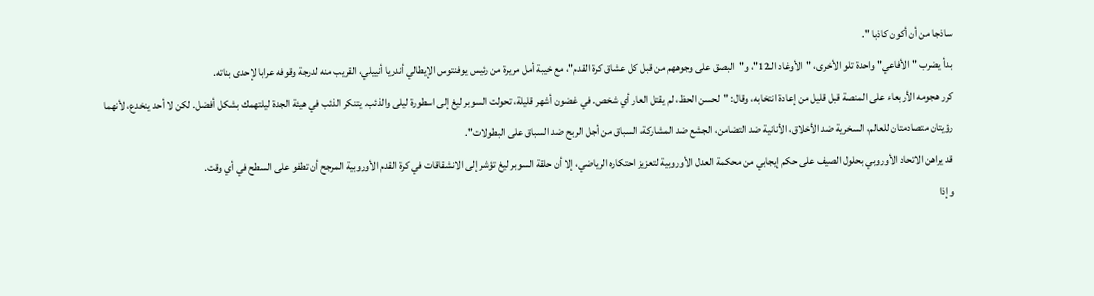ساذجا من أن أكون كاذبا ".
بدأ يضرب "الأفاعي" واحدة تلو الأخرى، "الأوغاد الـ12"، و"البصق على وجوههم من قبل كل عشاق كرة القدم"، مع خيبة أمل مريرة من رئيس يوفنتوس الإيطالي أندريا أنييلي، القريب منه لدرجة وقوفه عرابا لإحدى بناته.
كرر هجومه الأربعاء على المنصة قبل قليل من إعادة انتخابه، وقال: "لحسن الحظ، لم يقتل العار أي شخص. في غضون أشهر قليلة، تحولت السوبر ليغ إلى اسطورة ليلى والذئب. يتنكر الذئب في هيئة الجدة ليلتهمك بشكل أفضل. لكن لا أحد ينخدع، لأنهما رؤيتان متصادمتان للعالم، السخرية ضد الأخلاق، الأنانية ضد التضامن، الجشع ضد المشاركة، السباق من أجل الربح ضد السباق على البطولات".
قد يراهن الاتحاد الأوروبي بحلول الصيف على حكم إيجابي من محكمة العدل الأوروبية لتعزيز احتكاره الرياضي، إلا أن حلقة السوبر ليغ تؤشر إلى الانشقاقات في كرة القدم الأوروبية المرجح أن تطفو على السطح في أي وقت.
وإذا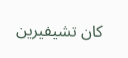كان تشيفيرين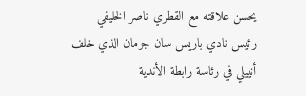يحسن علاقته مع القطري ناصر الخليفي رئيس نادي باريس سان جرمان الذي خلف أنييلي في رئاسة رابطة الأندية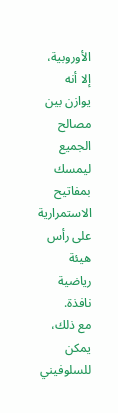الأوروبية، إلا أنه يوازن بين مصالح الجميع ليمسك بمفاتيح الاستمرارية على رأس هيئة رياضية نافذة.
مع ذلك، يمكن للسلوفيني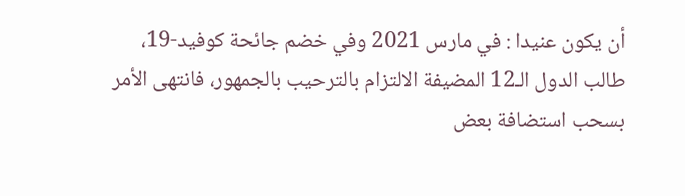أن يكون عنيدا : في مارس 2021 وفي خضم جائحة كوفيد-19، طالب الدول الـ12 المضيفة الالتزام بالترحيب بالجمهور، فانتهى الأمر بسحب استضافة بعض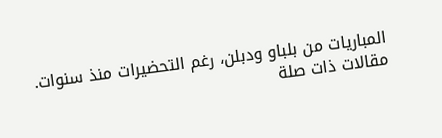المباريات من بلباو ودبلن، رغم التحضيرات منذ سنوات.
مقالات ذات صلة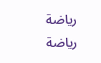رياضة
رياضة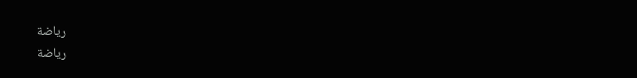رياضة
رياضة